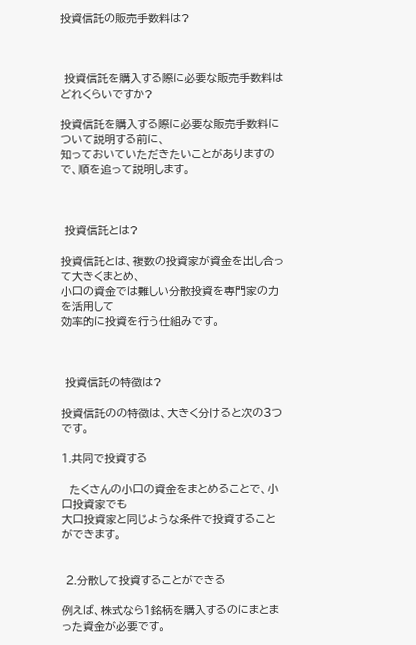投資信託の販売手数料は?



 投資信託を購入する際に必要な販売手数料はどれくらいですか?

投資信託を購入する際に必要な販売手数料について説明する前に、
知っておいていただきたいことがありますので、順を追って説明します。



 投資信託とは?

投資信託とは、複数の投資家が資金を出し合って大きくまとめ、
小口の資金では難しい分散投資を専門家の力を活用して
効率的に投資を行う仕組みです。



 投資信託の特徴は?

投資信託のの特徴は、大きく分けると次の3つです。

1.共同で投資する

  たくさんの小口の資金をまとめることで、小口投資家でも
大口投資家と同じような条件で投資することができます。


 2.分散して投資することができる

例えば、株式なら1銘柄を購入するのにまとまった資金が必要です。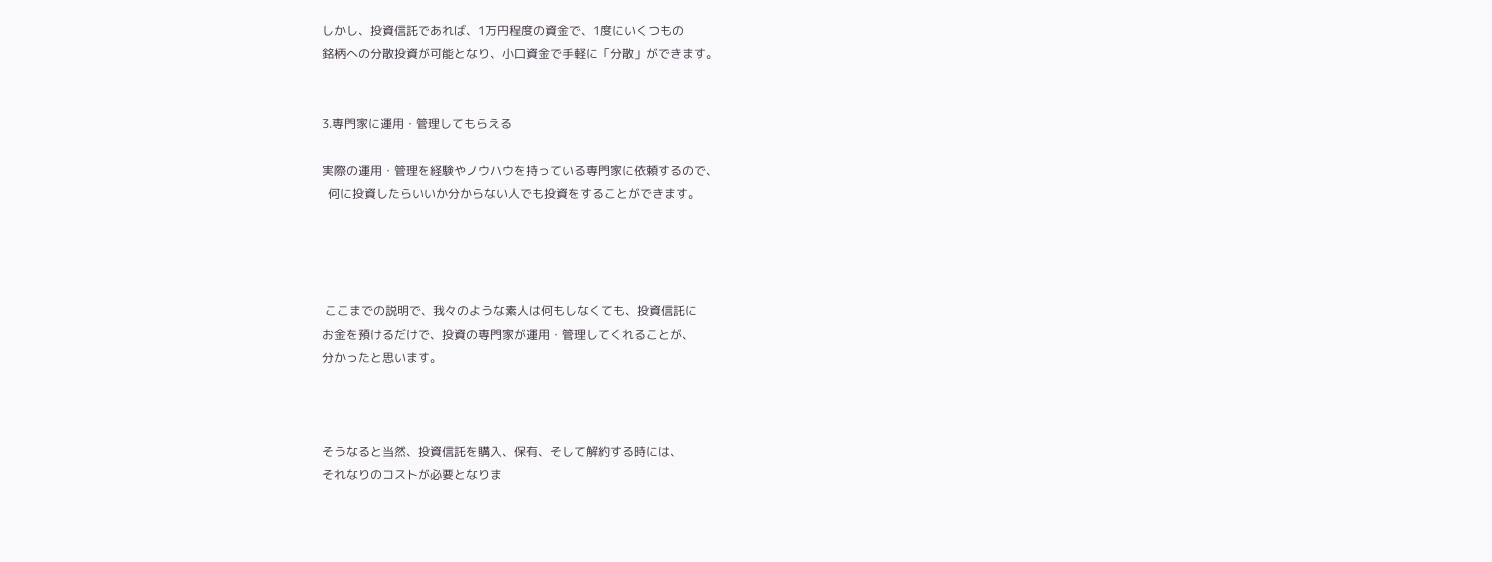しかし、投資信託であれば、1万円程度の資金で、1度にいくつもの
銘柄への分散投資が可能となり、小口資金で手軽に「分散」ができます。


3.専門家に運用・管理してもらえる

実際の運用・管理を経験やノウハウを持っている専門家に依頼するので、
  何に投資したらいいか分からない人でも投資をすることができます。




 ここまでの説明で、我々のような素人は何もしなくても、投資信託に
お金を預けるだけで、投資の専門家が運用・管理してくれることが、
分かったと思います。



そうなると当然、投資信託を購入、保有、そして解約する時には、
それなりのコストが必要となりま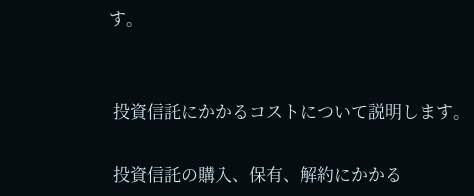す。


 投資信託にかかるコストについて説明します。

 投資信託の購入、保有、解約にかかる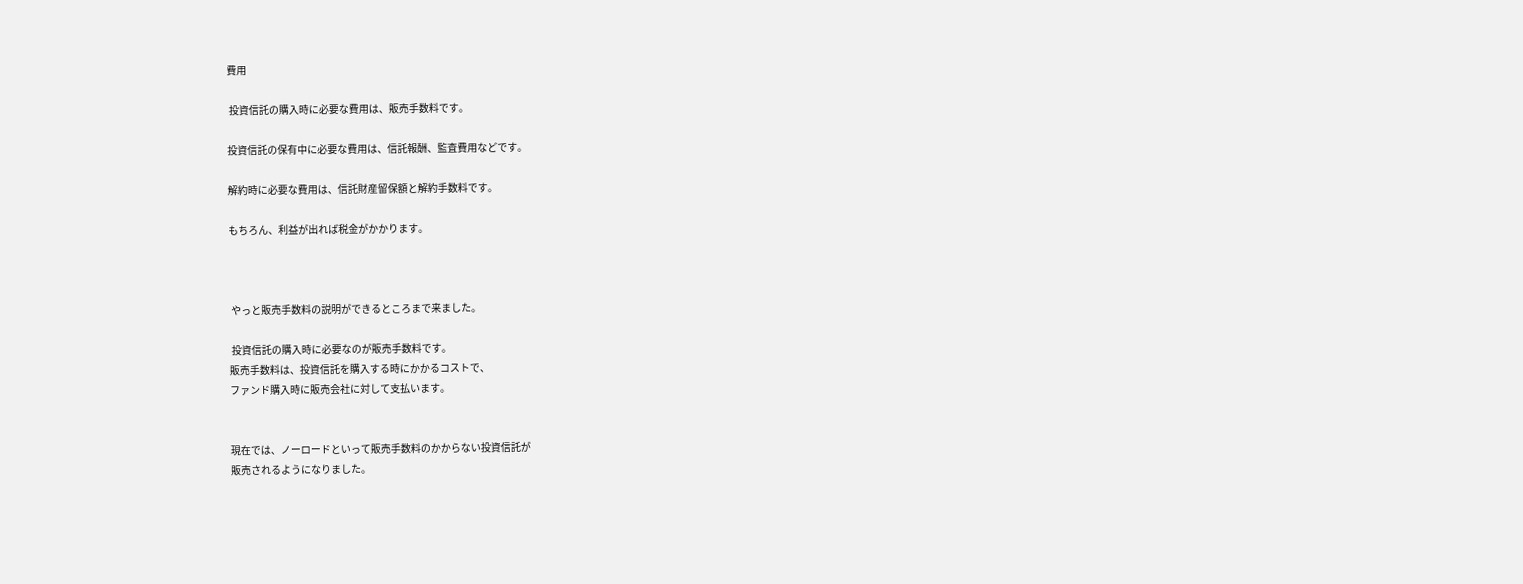費用

 投資信託の購入時に必要な費用は、販売手数料です。

投資信託の保有中に必要な費用は、信託報酬、監査費用などです。

解約時に必要な費用は、信託財産留保額と解約手数料です。

もちろん、利益が出れば税金がかかります。



 やっと販売手数料の説明ができるところまで来ました。

 投資信託の購入時に必要なのが販売手数料です。
販売手数料は、投資信託を購入する時にかかるコストで、
ファンド購入時に販売会社に対して支払います。


現在では、ノーロードといって販売手数料のかからない投資信託が
販売されるようになりました。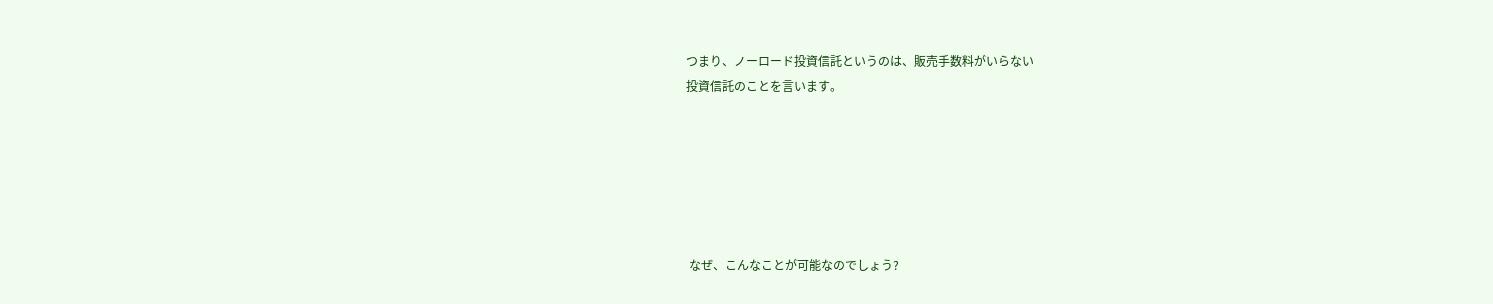つまり、ノーロード投資信託というのは、販売手数料がいらない
投資信託のことを言います。






 なぜ、こんなことが可能なのでしょう?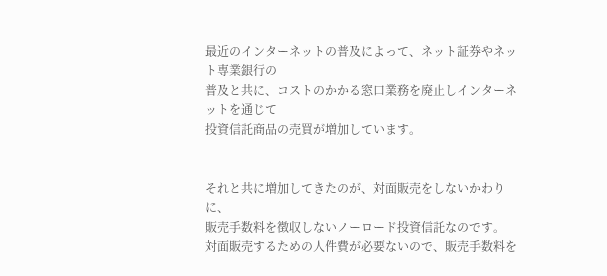最近のインターネットの普及によって、ネット証券やネット専業銀行の
普及と共に、コストのかかる窓口業務を廃止しインターネットを通じて
投資信託商品の売買が増加しています。


それと共に増加してきたのが、対面販売をしないかわりに、
販売手数料を徴収しないノーロード投資信託なのです。
対面販売するための人件費が必要ないので、販売手数料を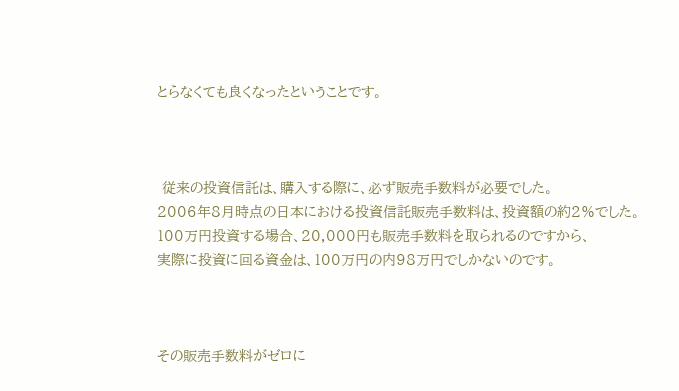とらなくても良くなったということです。



 従来の投資信託は、購入する際に、必ず販売手数料が必要でした。
2006年8月時点の日本における投資信託販売手数料は、投資額の約2%でした。
100万円投資する場合、20,000円も販売手数料を取られるのですから、
実際に投資に回る資金は、100万円の内98万円でしかないのです。



その販売手数料がゼロに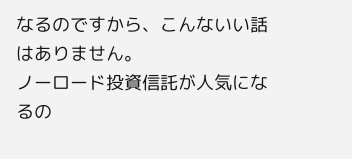なるのですから、こんないい話はありません。
ノーロード投資信託が人気になるの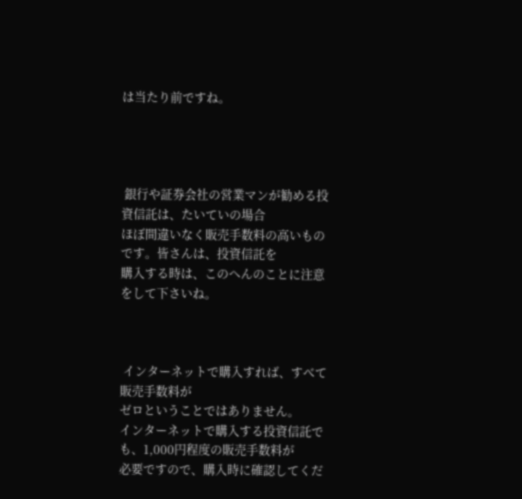は当たり前ですね。




 銀行や証券会社の営業マンが勧める投資信託は、たいていの場合
ほぼ間違いなく販売手数料の高いものです。皆さんは、投資信託を
購入する時は、このへんのことに注意をして下さいね。



 インターネットで購入すれば、すべて販売手数料が
ゼロということではありません。
インターネットで購入する投資信託でも、1,000円程度の販売手数料が
必要ですので、購入時に確認してくだ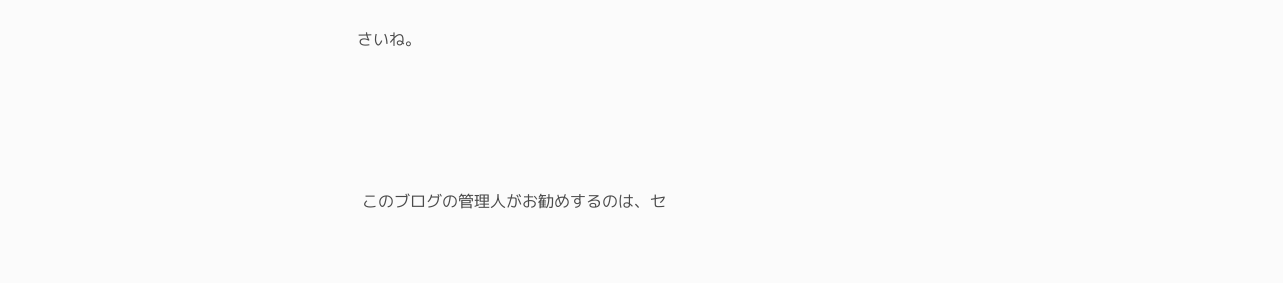さいね。




 このブログの管理人がお勧めするのは、セ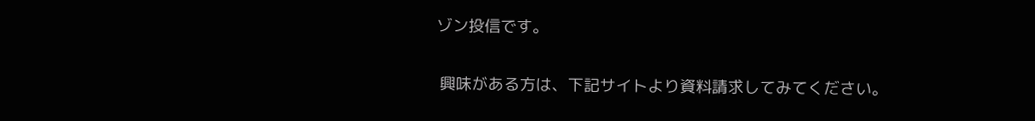ゾン投信です。

 興味がある方は、下記サイトより資料請求してみてください。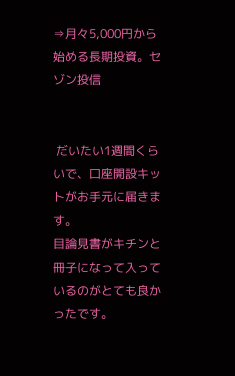⇒月々5,000円から始める長期投資。セゾン投信


 だいたい1週間くらいで、口座開設キットがお手元に届きます。
目論見書がキチンと冊子になって入っているのがとても良かったです。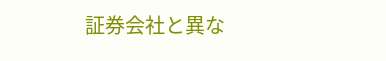証券会社と異な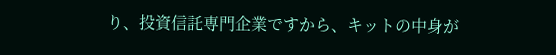り、投資信託専門企業ですから、キットの中身が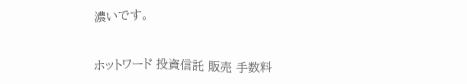濃いです。


ホットワード 投資信託 販売 手数料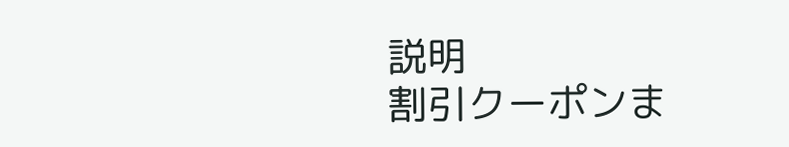説明
割引クーポンま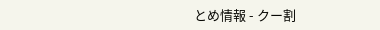とめ情報 - クー割